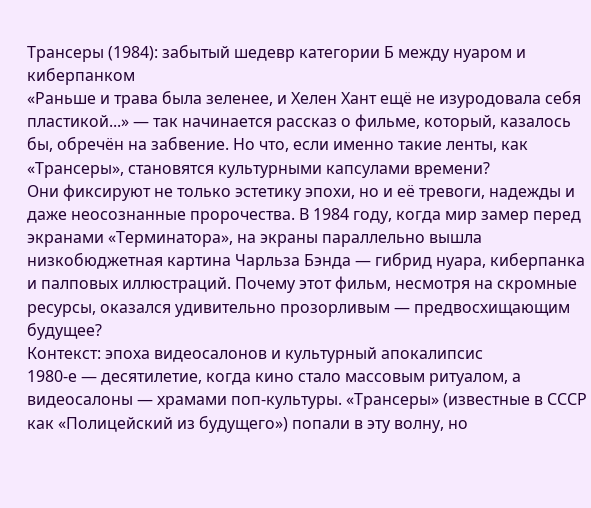Трансеры (1984): забытый шедевр категории Б между нуаром и киберпанком
«Раньше и трава была зеленее, и Хелен Хант ещё не изуродовала себя пластикой...» — так начинается рассказ о фильме, который, казалось бы, обречён на забвение. Но что, если именно такие ленты, как «Трансеры», становятся культурными капсулами времени?
Они фиксируют не только эстетику эпохи, но и её тревоги, надежды и даже неосознанные пророчества. В 1984 году, когда мир замер перед экранами «Терминатора», на экраны параллельно вышла низкобюджетная картина Чарльза Бэнда — гибрид нуара, киберпанка и палповых иллюстраций. Почему этот фильм, несмотря на скромные ресурсы, оказался удивительно прозорливым — предвосхищающим будущее?
Контекст: эпоха видеосалонов и культурный апокалипсис
1980-е — десятилетие, когда кино стало массовым ритуалом, а видеосалоны — храмами поп-культуры. «Трансеры» (известные в СССР как «Полицейский из будущего») попали в эту волну, но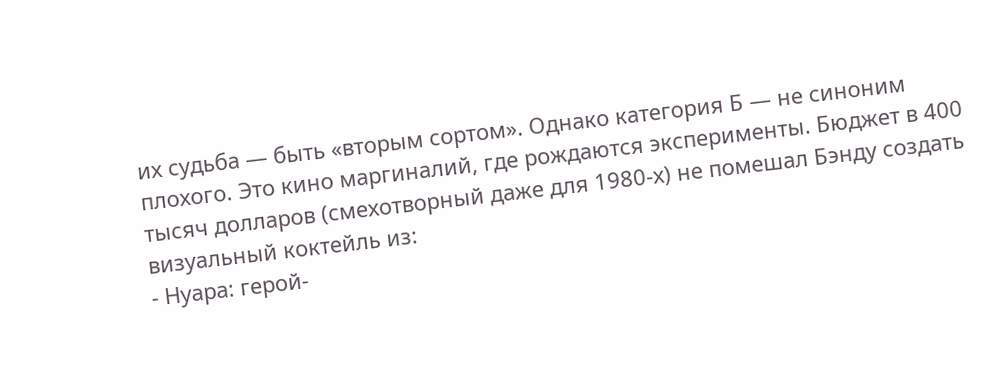их судьба — быть «вторым сортом». Однако категория Б — не синоним плохого. Это кино маргиналий, где рождаются эксперименты. Бюджет в 400 тысяч долларов (смехотворный даже для 1980-х) не помешал Бэнду создать визуальный коктейль из:
- Нуара: герой-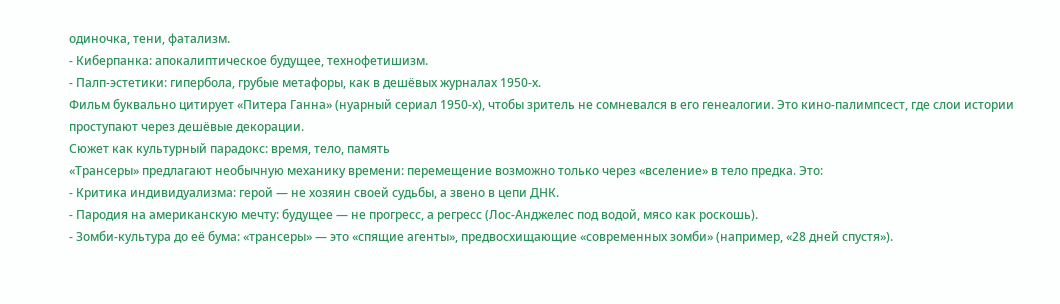одиночка, тени, фатализм.
- Киберпанка: апокалиптическое будущее, технофетишизм.
- Палп-эстетики: гипербола, грубые метафоры, как в дешёвых журналах 1950-х.
Фильм буквально цитирует «Питера Ганна» (нуарный сериал 1950-х), чтобы зритель не сомневался в его генеалогии. Это кино-палимпсест, где слои истории проступают через дешёвые декорации.
Сюжет как культурный парадокс: время, тело, память
«Трансеры» предлагают необычную механику времени: перемещение возможно только через «вселение» в тело предка. Это:
- Критика индивидуализма: герой — не хозяин своей судьбы, а звено в цепи ДНК.
- Пародия на американскую мечту: будущее — не прогресс, а регресс (Лос-Анджелес под водой, мясо как роскошь).
- Зомби-культура до её бума: «трансеры» — это «спящие агенты», предвосхищающие «современных зомби» (например, «28 дней спустя»).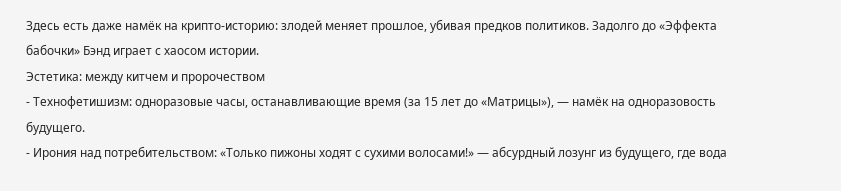Здесь есть даже намёк на крипто-историю: злодей меняет прошлое, убивая предков политиков. Задолго до «Эффекта бабочки» Бэнд играет с хаосом истории.
Эстетика: между китчем и пророчеством
- Технофетишизм: одноразовые часы, останавливающие время (за 15 лет до «Матрицы»), — намёк на одноразовость будущего.
- Ирония над потребительством: «Только пижоны ходят с сухими волосами!» — абсурдный лозунг из будущего, где вода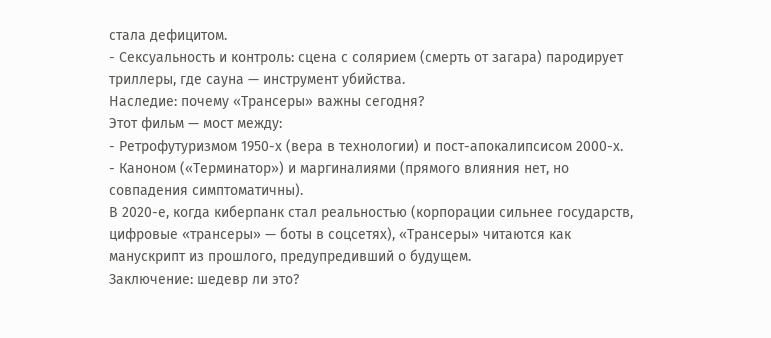стала дефицитом.
- Сексуальность и контроль: сцена с солярием (смерть от загара) пародирует триллеры, где сауна — инструмент убийства.
Наследие: почему «Трансеры» важны сегодня?
Этот фильм — мост между:
- Ретрофутуризмом 1950-х (вера в технологии) и пост-апокалипсисом 2000-х.
- Каноном («Терминатор») и маргиналиями (прямого влияния нет, но совпадения симптоматичны).
В 2020-е, когда киберпанк стал реальностью (корпорации сильнее государств, цифровые «трансеры» — боты в соцсетях), «Трансеры» читаются как манускрипт из прошлого, предупредивший о будущем.
Заключение: шедевр ли это?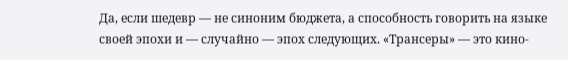Да, если шедевр — не синоним бюджета, а способность говорить на языке своей эпохи и — случайно — эпох следующих. «Трансеры» — это кино-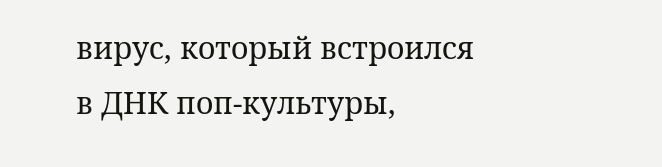вирус, который встроился в ДНК поп-культуры,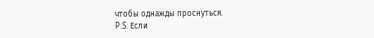чтобы однажды проснуться.
P.S. Если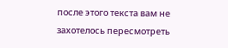после этого текста вам не захотелось пересмотреть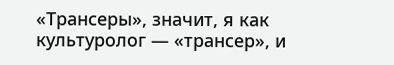«Трансеры», значит, я как культуролог — «трансер», и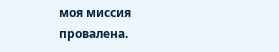моя миссия провалена.